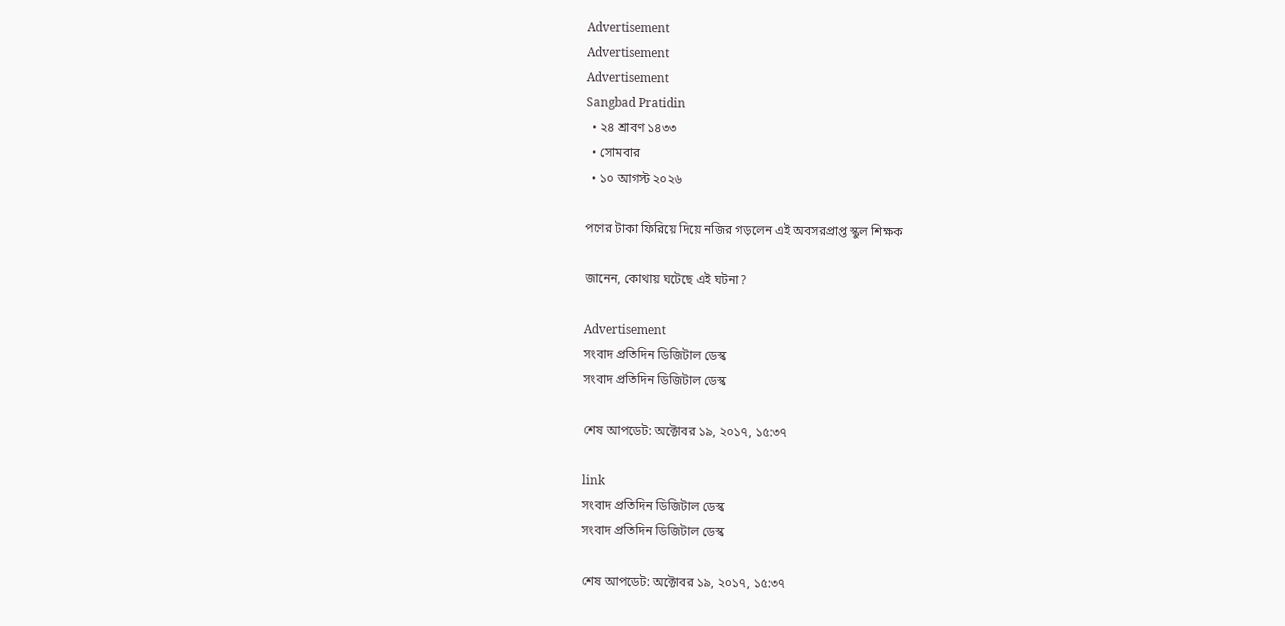Advertisement
Advertisement
Advertisement
Sangbad Pratidin
  • ২৪ শ্রাবণ ১৪৩৩
  • সোমবার
  • ১০ আগস্ট ২০২৬

পণের টাকা ফিরিয়ে দিয়ে নজির গড়লেন এই অবসরপ্রাপ্ত স্কুল শিক্ষক

জানেন, কোথায় ঘটেছে এই ঘটনা?

Advertisement
সংবাদ প্রতিদিন ডিজিটাল ডেস্ক
সংবাদ প্রতিদিন ডিজিটাল ডেস্ক

শেষ আপডেট: অক্টোবর ১৯, ২০১৭, ১৫:৩৭

link
সংবাদ প্রতিদিন ডিজিটাল ডেস্ক
সংবাদ প্রতিদিন ডিজিটাল ডেস্ক

শেষ আপডেট: অক্টোবর ১৯, ২০১৭, ১৫:৩৭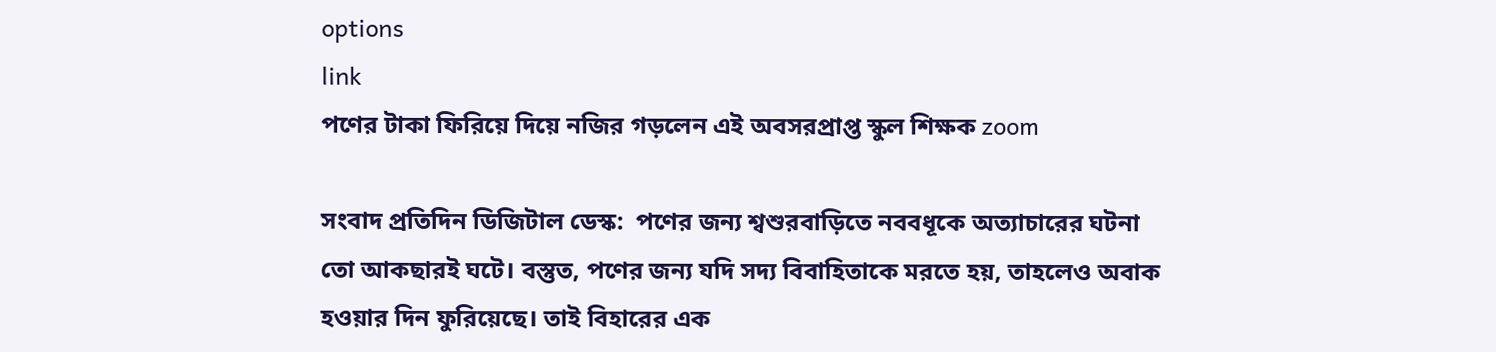options
link
পণের টাকা ফিরিয়ে দিয়ে নজির গড়লেন এই অবসরপ্রাপ্ত স্কুল শিক্ষক zoom

সংবাদ প্রতিদিন ডিজিটাল ডেস্ক:  পণের জন্য শ্বশুরবাড়িতে নববধূকে অত্যাচারের ঘটনা তো আকছারই ঘটে। বস্তুত, পণের জন্য যদি সদ্য বিবাহিতাকে মরতে হয়, তাহলেও অবাক হওয়ার দিন ফুরিয়েছে। তাই বিহারের এক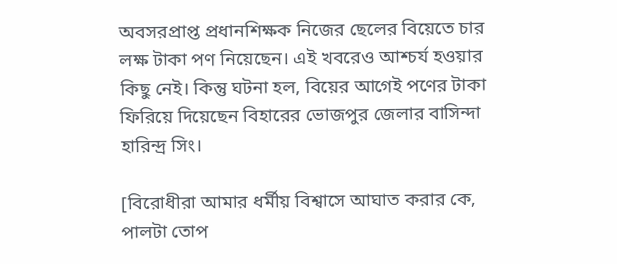অবসরপ্রাপ্ত প্রধানশিক্ষক নিজের ছেলের বিয়েতে চার লক্ষ টাকা পণ নিয়েছেন। এই খবরেও আশ্চর্য হওয়ার কিছু নেই। কিন্তু ঘটনা হল, বিয়ের আগেই পণের টাকা ফিরিয়ে দিয়েছেন বিহারের ভোজপুর জেলার বাসিন্দা হারিন্দ্র সিং।

[বিরোধীরা আমার ধর্মীয় বিশ্বাসে আঘাত করার কে, পালটা তোপ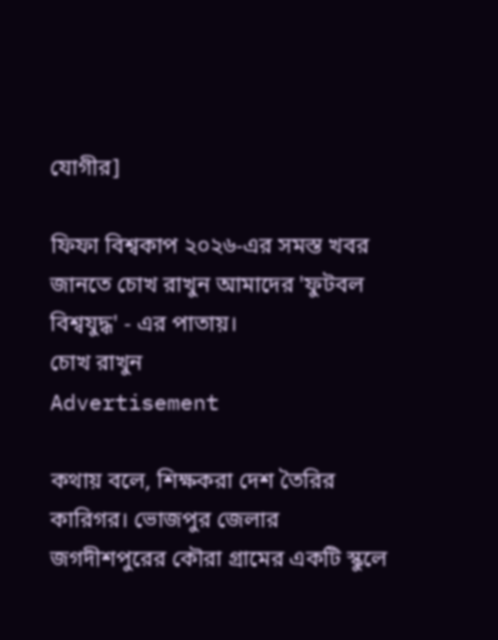যোগীর]

ফিফা বিশ্বকাপ ২০২৬-এর সমস্ত খবর জানতে চোখ রাখুন আমাদের 'ফুটবল বিশ্বযুদ্ধ' - এর পাতায়।
চোখ রাখুন
Advertisement

কথায় বলে, শিক্ষকরা দেশ তৈরির কারিগর। ভোজপুর জেলার জগদীশপুরের কৌরা গ্রামের একটি স্কুলে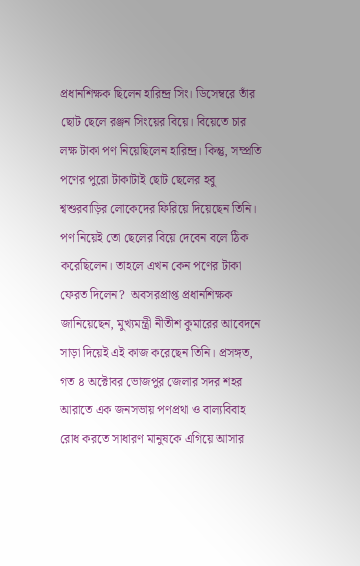প্রধানশিক্ষক ছিলেন হারিন্দ্র সিং। ডিসেম্বরে তাঁর ছোট ছেলে রঞ্জন সিংয়ের বিয়ে। বিয়েতে চার লক্ষ টাকা পণ নিয়েছিলেন হারিন্দ্র। কিন্তু, সম্প্রতি পণের পুরো টাকাটাই ছোট ছেলের হবু শ্বশুরবাড়ির লোকেদের ফিরিয়ে দিয়েছেন তিনি। পণ নিয়েই তো ছেলের বিয়ে দেবেন বলে ঠিক করেছিলেন। তাহলে এখন কেন পণের টাকা ফেরত দিলেন?  অবসরপ্রাপ্ত প্রধানশিক্ষক জানিয়েছেন, মুখ্যমন্ত্রী নীতীশ কুমারের আবেদনে সাড়া দিয়েই এই কাজ করেছেন তিনি। প্রসঙ্গত, গত ৪ অক্টোবর ভোজপুর জেলার সদর শহর আরাতে এক জনসভায় পণপ্রথা ও বাল্যবিবাহ রোধ করতে সাধারণ মানুষকে এগিয়ে আসার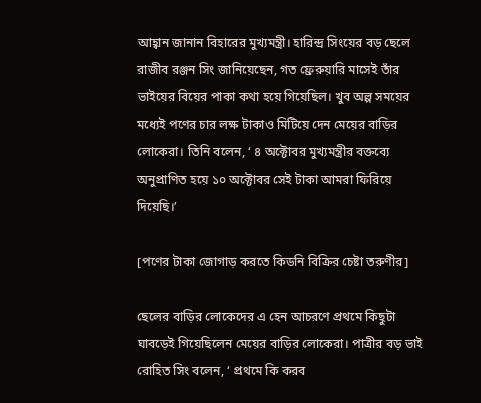আহ্বান জানান বিহারের মুখ্যমন্ত্রী। হারিন্দ্র সিংয়ের বড় ছেলে রাজীব রঞ্জন সিং জানিয়েছেন, গত ফ্রেরুয়ারি মাসেই তাঁর ভাইয়ের বিয়ের পাকা কথা হয়ে গিয়েছিল। খুব অল্প সময়ের মধ্যেই পণের চার লক্ষ টাকাও মিটিয়ে দেন মেয়ের বাড়ির লোকেরা। তিনি বলেন, ‘ ৪ অক্টোবর মুখ্যমন্ত্রীর বক্তব্যে অনুপ্রাণিত হয়ে ১০ অক্টোবর সেই টাকা আমরা ফিরিয়ে দিয়েছি।’

[পণের টাকা জোগাড় করতে কিডনি বিক্রির চেষ্টা তরুণীর]

ছেলের বাড়ির লোকেদের এ হেন আচরণে প্রথমে কিছুটা ঘাবড়েই গিয়েছিলেন মেয়ের বাড়ির লোকেরা। পাত্রীর বড় ভাই রোহিত সিং বলেন, ‘ প্রথমে কি করব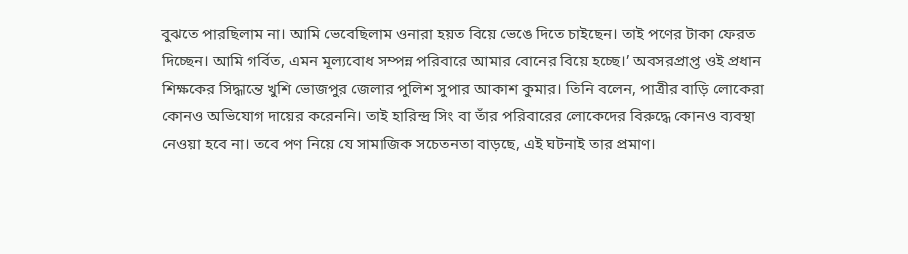বুঝতে পারছিলাম না। আমি ভেবেছিলাম ওনারা হয়ত বিয়ে ভেঙে দিতে চাইছেন। তাই পণের টাকা ফেরত দিচ্ছেন। আমি গর্বিত, এমন মূল্যবোধ সম্পন্ন পরিবারে আমার বোনের বিয়ে হচ্ছে।’ অবসরপ্রাপ্ত ওই প্রধান শিক্ষকের সিদ্ধান্তে খুশি ভোজপুর জেলার পুলিশ সুপার আকাশ কুমার। তিনি বলেন, পাত্রীর বাড়ি লোকেরা কোনও অভিযোগ দায়ের করেননি। তাই হারিন্দ্র সিং বা তাঁর পরিবারের লোকেদের বিরুদ্ধে কোনও ব্যবস্থা নেওয়া হবে না। তবে পণ নিয়ে যে সামাজিক সচেতনতা বাড়ছে, এই ঘটনাই তার প্রমাণ।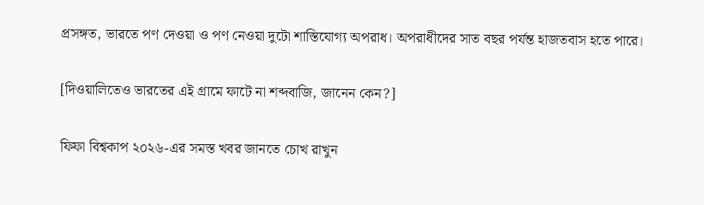প্রসঙ্গত, ভারতে পণ দেওয়া ও পণ নেওয়া দুটো শাস্তিযোগ্য অপরাধ। অপরাধীদের সাত বছর পর্যন্ত হাজতবাস হতে পারে।

[দিওয়ালিতেও ভারতের এই গ্রামে ফাটে না শব্দবাজি, জানেন কেন?]

ফিফা বিশ্বকাপ ২০২৬-এর সমস্ত খবর জানতে চোখ রাখুন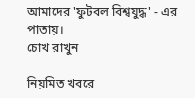আমাদের 'ফুটবল বিশ্বযুদ্ধ' - এর পাতায়।
চোখ রাখুন

নিয়মিত খবরে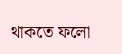থাকতে ফলো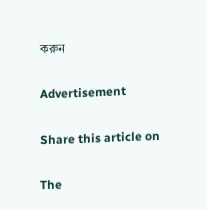করুন

Advertisement

Share this article on

The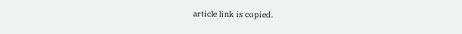article link is copied.